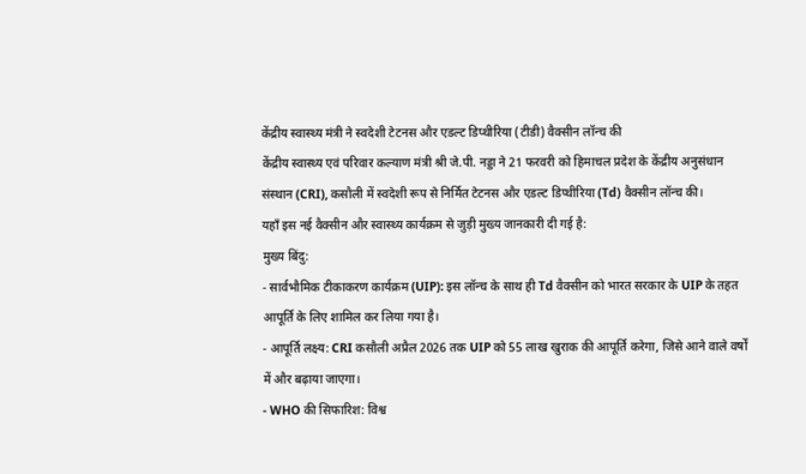केंद्रीय स्वास्थ्य मंत्री ने स्वदेशी टेटनस और एडल्ट डिप्थीरिया (टीडी) वैक्सीन लॉन्च की
केंद्रीय स्वास्थ्य एवं परिवार कल्याण मंत्री श्री जे.पी. नड्डा ने 21 फरवरी को हिमाचल प्रदेश के केंद्रीय अनुसंधान संस्थान (CRI), कसौली में स्वदेशी रूप से निर्मित टेटनस और एडल्ट डिप्थीरिया (Td) वैक्सीन लॉन्च की।
यहाँ इस नई वैक्सीन और स्वास्थ्य कार्यक्रम से जुड़ी मुख्य जानकारी दी गई है:
मुख्य बिंदु:
- सार्वभौमिक टीकाकरण कार्यक्रम (UIP): इस लॉन्च के साथ ही Td वैक्सीन को भारत सरकार के UIP के तहत आपूर्ति के लिए शामिल कर लिया गया है।
- आपूर्ति लक्ष्य: CRI कसौली अप्रैल 2026 तक UIP को 55 लाख खुराक की आपूर्ति करेगा, जिसे आने वाले वर्षों में और बढ़ाया जाएगा।
- WHO की सिफारिश: विश्व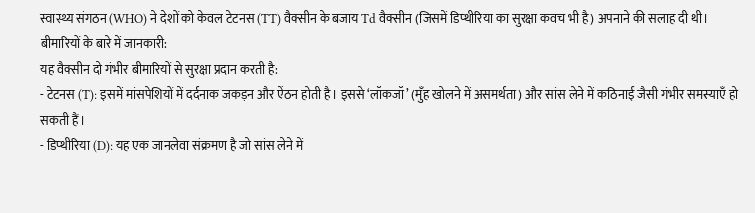स्वास्थ्य संगठन (WHO) ने देशों को केवल टेटनस (TT) वैक्सीन के बजाय Td वैक्सीन (जिसमें डिप्थीरिया का सुरक्षा कवच भी है) अपनाने की सलाह दी थी।
बीमारियों के बारे में जानकारी:
यह वैक्सीन दो गंभीर बीमारियों से सुरक्षा प्रदान करती है:
- टेटनस (T): इसमें मांसपेशियों में दर्दनाक जकड़न और ऐंठन होती है। इससे ‘लॉकजॉ’ (मुँह खोलने में असमर्थता) और सांस लेने में कठिनाई जैसी गंभीर समस्याएँ हो सकती हैं।
- डिप्थीरिया (D): यह एक जानलेवा संक्रमण है जो सांस लेने में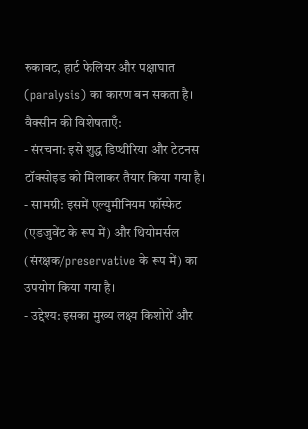रुकावट, हार्ट फेलियर और पक्षाघात (paralysis) का कारण बन सकता है।
वैक्सीन की विशेषताएँ:
- संरचना: इसे शुद्ध डिप्थीरिया और टेटनस टॉक्सोइड को मिलाकर तैयार किया गया है।
- सामग्री: इसमें एल्युमीनियम फॉस्फेट (एडजुवेंट के रूप में) और थियोमर्सल (संरक्षक/preservative के रूप में) का उपयोग किया गया है।
- उद्देश्य: इसका मुख्य लक्ष्य किशोरों और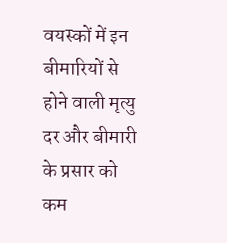वयस्कों में इन बीमारियों से होने वाली मृत्यु दर और बीमारी के प्रसार को कम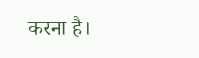करना है।